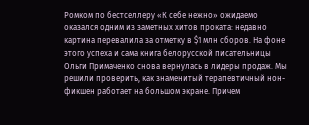Ромком по бестселлеру «К себе нежно» ожидаемо оказался одним из заметных хитов проката: недавно картина перевалила за отметку в $1 млн сборов. На фоне этого успеха и сама книга белорусской писательницы Ольги Примаченко снова вернулась в лидеры продаж. Мы решили проверить, как знаменитый терапевтичный нон-фикшен работает на большом экране. Причем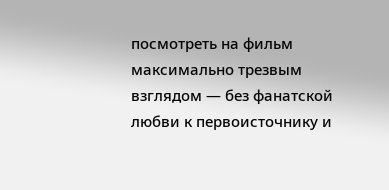посмотреть на фильм максимально трезвым взглядом — без фанатской любви к первоисточнику и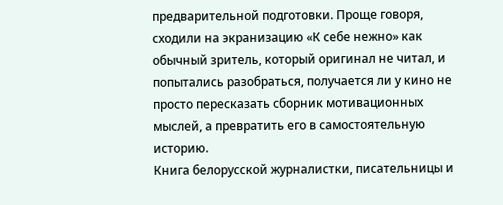предварительной подготовки. Проще говоря, сходили на экранизацию «К себе нежно» как обычный зритель, который оригинал не читал, и попытались разобраться, получается ли у кино не просто пересказать сборник мотивационных мыслей, а превратить его в самостоятельную историю.
Книга белорусской журналистки, писательницы и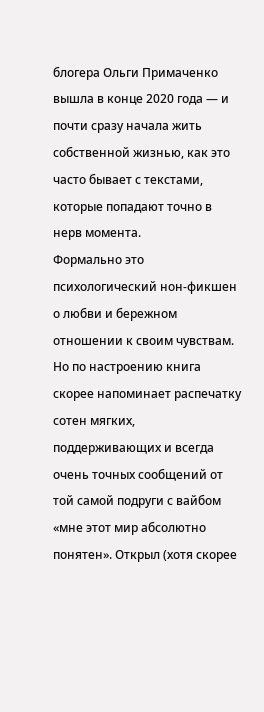блогера Ольги Примаченко вышла в конце 2020 года — и почти сразу начала жить собственной жизнью, как это часто бывает с текстами, которые попадают точно в нерв момента.
Формально это психологический нон-фикшен о любви и бережном отношении к своим чувствам. Но по настроению книга скорее напоминает распечатку сотен мягких, поддерживающих и всегда очень точных сообщений от той самой подруги с вайбом «мне этот мир абсолютно понятен». Открыл (хотя скорее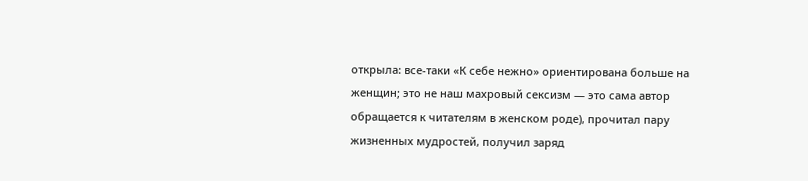открыла: все-таки «К себе нежно» ориентирована больше на женщин; это не наш махровый сексизм — это сама автор обращается к читателям в женском роде), прочитал пару жизненных мудростей, получил заряд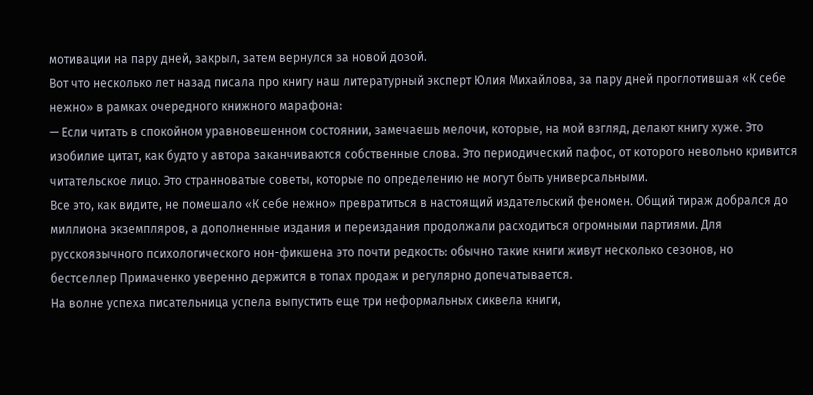мотивации на пару дней, закрыл, затем вернулся за новой дозой.
Вот что несколько лет назад писала про книгу наш литературный эксперт Юлия Михайлова, за пару дней проглотившая «К себе нежно» в рамках очередного книжного марафона:
— Если читать в спокойном уравновешенном состоянии, замечаешь мелочи, которые, на мой взгляд, делают книгу хуже. Это изобилие цитат, как будто у автора заканчиваются собственные слова. Это периодический пафос, от которого невольно кривится читательское лицо. Это странноватые советы, которые по определению не могут быть универсальными.
Все это, как видите, не помешало «К себе нежно» превратиться в настоящий издательский феномен. Общий тираж добрался до миллиона экземпляров, а дополненные издания и переиздания продолжали расходиться огромными партиями. Для русскоязычного психологического нон-фикшена это почти редкость: обычно такие книги живут несколько сезонов, но бестселлер Примаченко уверенно держится в топах продаж и регулярно допечатывается.
На волне успеха писательница успела выпустить еще три неформальных сиквела книги,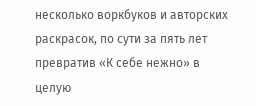несколько воркбуков и авторских раскрасок, по сути за пять лет превратив «К себе нежно» в целую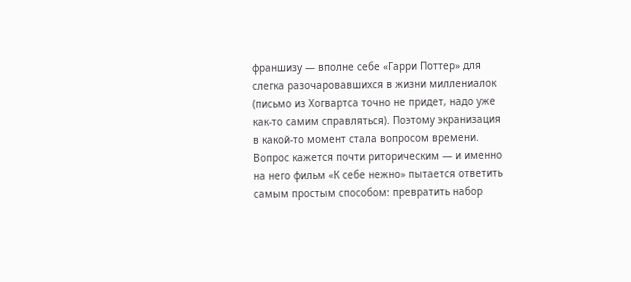франшизу — вполне себе «Гарри Поттер» для слегка разочаровавшихся в жизни миллениалок (письмо из Хогвартса точно не придет, надо уже как-то самим справляться). Поэтому экранизация в какой-то момент стала вопросом времени.
Вопрос кажется почти риторическим — и именно на него фильм «К себе нежно» пытается ответить самым простым способом: превратить набор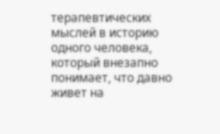терапевтических мыслей в историю одного человека, который внезапно понимает, что давно живет на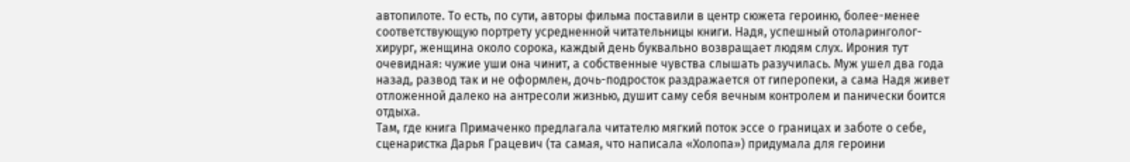автопилоте. То есть, по сути, авторы фильма поставили в центр сюжета героиню, более-менее соответствующую портрету усредненной читательницы книги. Надя, успешный отоларинголог-хирург, женщина около сорока, каждый день буквально возвращает людям слух. Ирония тут очевидная: чужие уши она чинит, а собственные чувства слышать разучилась. Муж ушел два года назад, развод так и не оформлен, дочь-подросток раздражается от гиперопеки, а сама Надя живет отложенной далеко на антресоли жизнью, душит саму себя вечным контролем и панически боится отдыха.
Там, где книга Примаченко предлагала читателю мягкий поток эссе о границах и заботе о себе, сценаристка Дарья Грацевич (та самая, что написала «Холопа») придумала для героини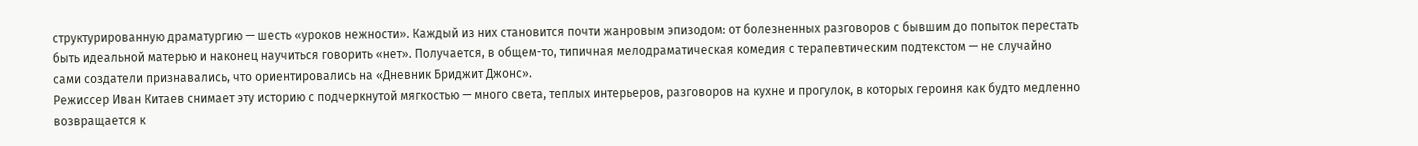структурированную драматургию — шесть «уроков нежности». Каждый из них становится почти жанровым эпизодом: от болезненных разговоров с бывшим до попыток перестать быть идеальной матерью и наконец научиться говорить «нет». Получается, в общем-то, типичная мелодраматическая комедия с терапевтическим подтекстом — не случайно сами создатели признавались, что ориентировались на «Дневник Бриджит Джонс».
Режиссер Иван Китаев снимает эту историю с подчеркнутой мягкостью — много света, теплых интерьеров, разговоров на кухне и прогулок, в которых героиня как будто медленно возвращается к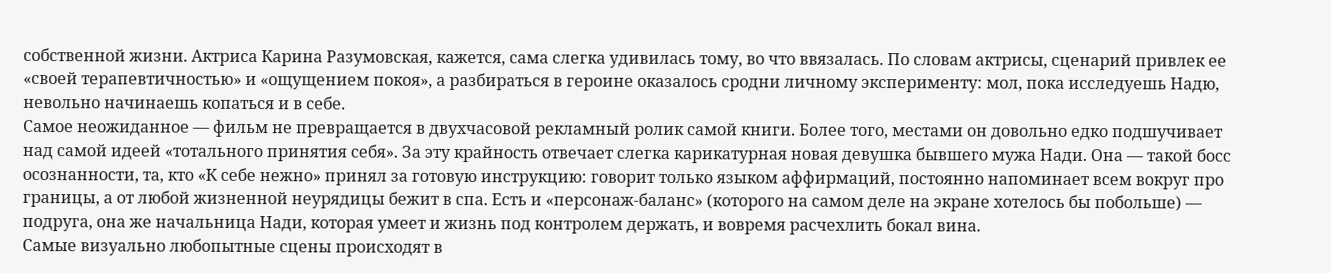собственной жизни. Актриса Карина Разумовская, кажется, сама слегка удивилась тому, во что ввязалась. По словам актрисы, сценарий привлек ее «своей терапевтичностью» и «ощущением покоя», а разбираться в героине оказалось сродни личному эксперименту: мол, пока исследуешь Надю, невольно начинаешь копаться и в себе.
Самое неожиданное — фильм не превращается в двухчасовой рекламный ролик самой книги. Более того, местами он довольно едко подшучивает над самой идеей «тотального принятия себя». За эту крайность отвечает слегка карикатурная новая девушка бывшего мужа Нади. Она — такой босс осознанности, та, кто «К себе нежно» принял за готовую инструкцию: говорит только языком аффирмаций, постоянно напоминает всем вокруг про границы, а от любой жизненной неурядицы бежит в спа. Есть и «персонаж-баланс» (которого на самом деле на экране хотелось бы побольше) — подруга, она же начальница Нади, которая умеет и жизнь под контролем держать, и вовремя расчехлить бокал вина.
Самые визуально любопытные сцены происходят в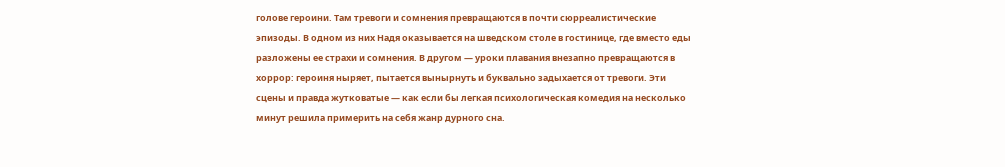голове героини. Там тревоги и сомнения превращаются в почти сюрреалистические эпизоды. В одном из них Надя оказывается на шведском столе в гостинице, где вместо еды разложены ее страхи и сомнения. В другом — уроки плавания внезапно превращаются в хоррор: героиня ныряет, пытается вынырнуть и буквально задыхается от тревоги. Эти сцены и правда жутковатые — как если бы легкая психологическая комедия на несколько минут решила примерить на себя жанр дурного сна.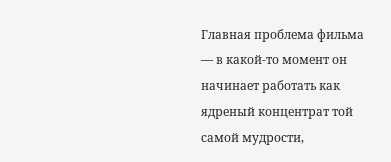Главная проблема фильма — в какой-то момент он начинает работать как ядреный концентрат той самой мудрости,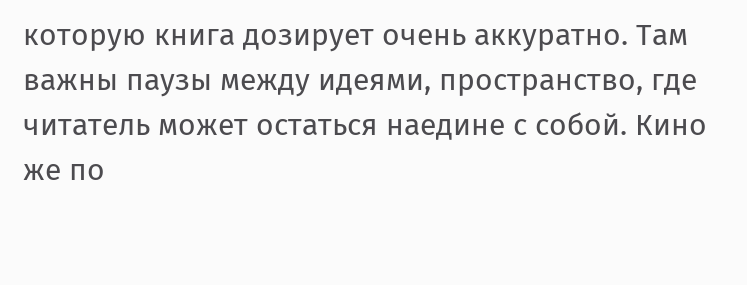которую книга дозирует очень аккуратно. Там важны паузы между идеями, пространство, где читатель может остаться наедине с собой. Кино же по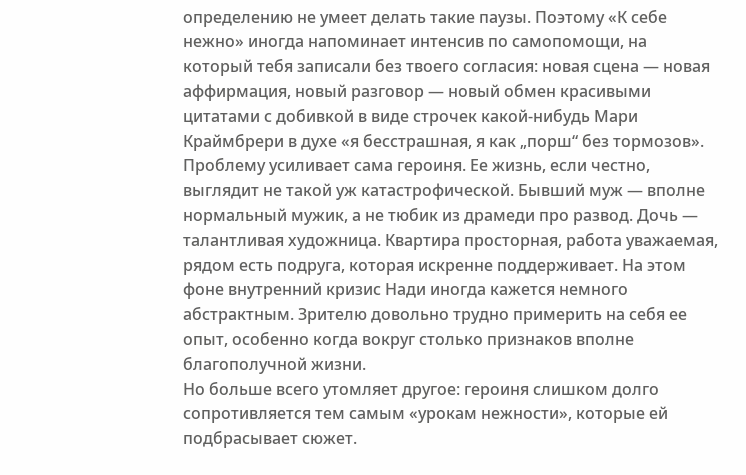определению не умеет делать такие паузы. Поэтому «К себе нежно» иногда напоминает интенсив по самопомощи, на который тебя записали без твоего согласия: новая сцена — новая аффирмация, новый разговор — новый обмен красивыми цитатами с добивкой в виде строчек какой-нибудь Мари Краймбрери в духе «я бесстрашная, я как „порш“ без тормозов».
Проблему усиливает сама героиня. Ее жизнь, если честно, выглядит не такой уж катастрофической. Бывший муж — вполне нормальный мужик, а не тюбик из драмеди про развод. Дочь — талантливая художница. Квартира просторная, работа уважаемая, рядом есть подруга, которая искренне поддерживает. На этом фоне внутренний кризис Нади иногда кажется немного абстрактным. Зрителю довольно трудно примерить на себя ее опыт, особенно когда вокруг столько признаков вполне благополучной жизни.
Но больше всего утомляет другое: героиня слишком долго сопротивляется тем самым «урокам нежности», которые ей подбрасывает сюжет.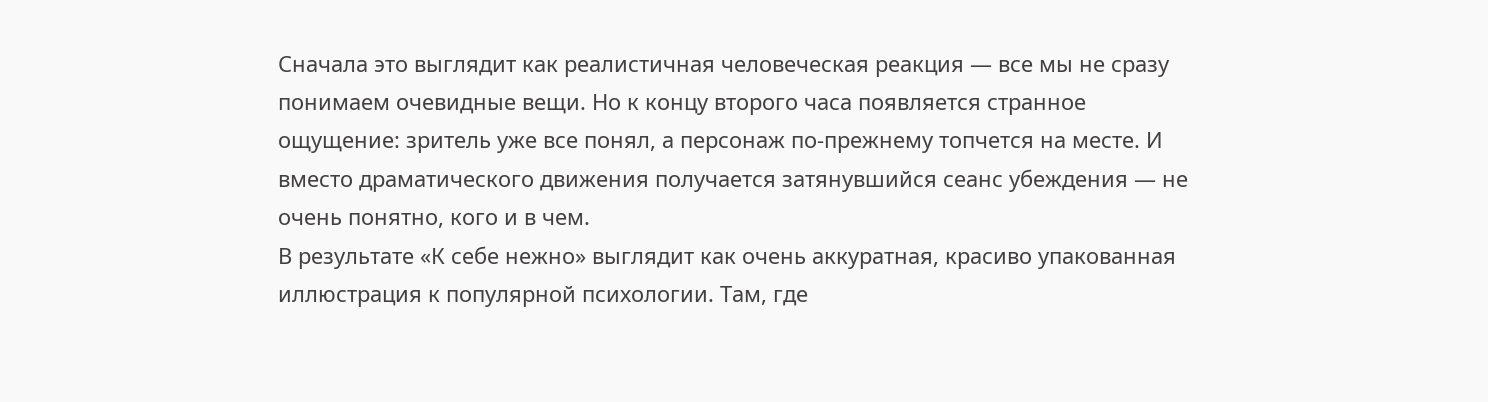Сначала это выглядит как реалистичная человеческая реакция — все мы не сразу понимаем очевидные вещи. Но к концу второго часа появляется странное ощущение: зритель уже все понял, а персонаж по-прежнему топчется на месте. И вместо драматического движения получается затянувшийся сеанс убеждения — не очень понятно, кого и в чем.
В результате «К себе нежно» выглядит как очень аккуратная, красиво упакованная иллюстрация к популярной психологии. Там, где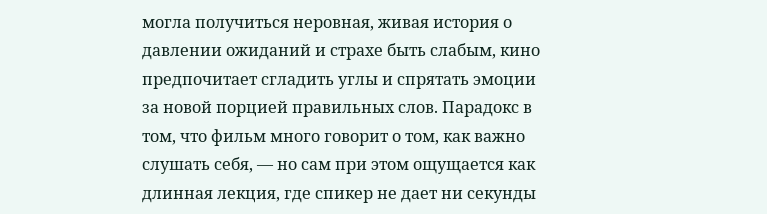могла получиться неровная, живая история о давлении ожиданий и страхе быть слабым, кино предпочитает сгладить углы и спрятать эмоции за новой порцией правильных слов. Парадокс в том, что фильм много говорит о том, как важно слушать себя, — но сам при этом ощущается как длинная лекция, где спикер не дает ни секунды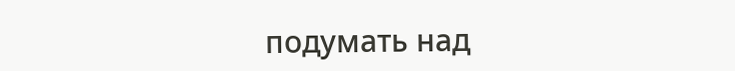подумать над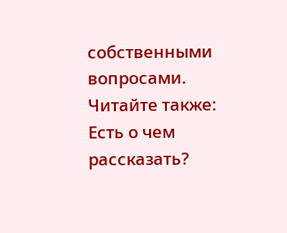собственными вопросами.
Читайте также:
Есть о чем рассказать?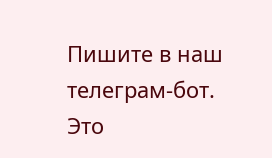Пишите в наш телеграм-бот. Это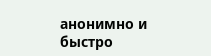анонимно и быстро